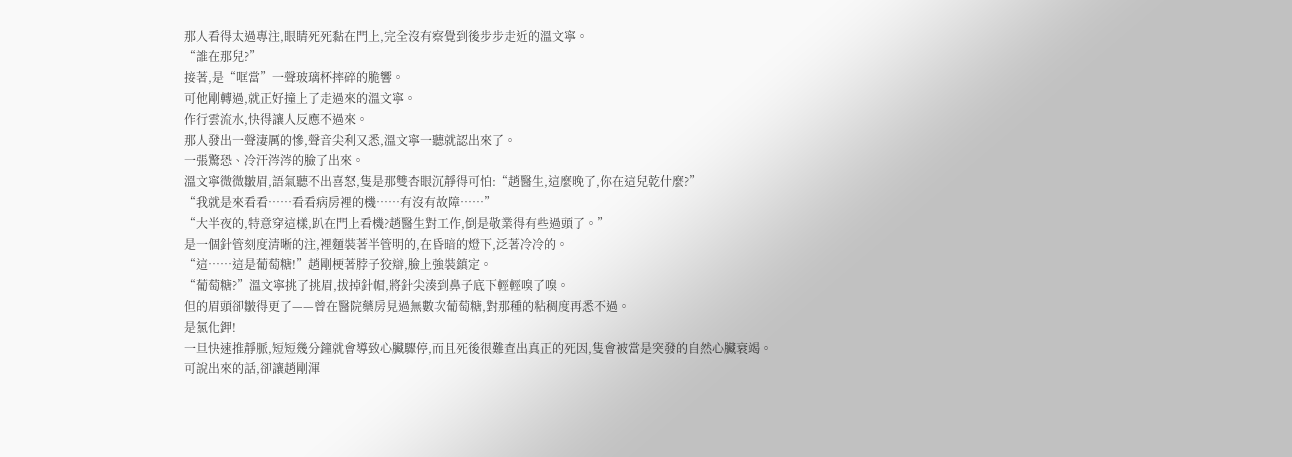那人看得太過專注,眼睛死死黏在門上,完全沒有察覺到後步步走近的溫文寧。
“誰在那兒?”
接著,是“哐當”一聲玻璃杯摔碎的脆響。
可他剛轉過,就正好撞上了走過來的溫文寧。
作行雲流水,快得讓人反應不過來。
那人發出一聲淒厲的慘,聲音尖利又悉,溫文寧一聽就認出來了。
一張驚恐、冷汗涔涔的臉了出來。
溫文寧微微皺眉,語氣聽不出喜怒,隻是那雙杏眼沉靜得可怕:“趙醫生,這麼晚了,你在這兒乾什麼?”
“我就是來看看……看看病房裡的機……有沒有故障……”
“大半夜的,特意穿這樣,趴在門上看機?趙醫生對工作,倒是敬業得有些過頭了。”
是一個針管刻度清晰的注,裡麵裝著半管明的,在昏暗的燈下,泛著冷冷的。
“這……這是葡萄糖!”趙剛梗著脖子狡辯,臉上強裝鎮定。
“葡萄糖?”溫文寧挑了挑眉,拔掉針帽,將針尖湊到鼻子底下輕輕嗅了嗅。
但的眉頭卻皺得更了——曾在醫院藥房見過無數次葡萄糖,對那種的粘稠度再悉不過。
是氯化鉀!
一旦快速推靜脈,短短幾分鐘就會導致心臟驟停,而且死後很難查出真正的死因,隻會被當是突發的自然心臟衰竭。
可說出來的話,卻讓趙剛渾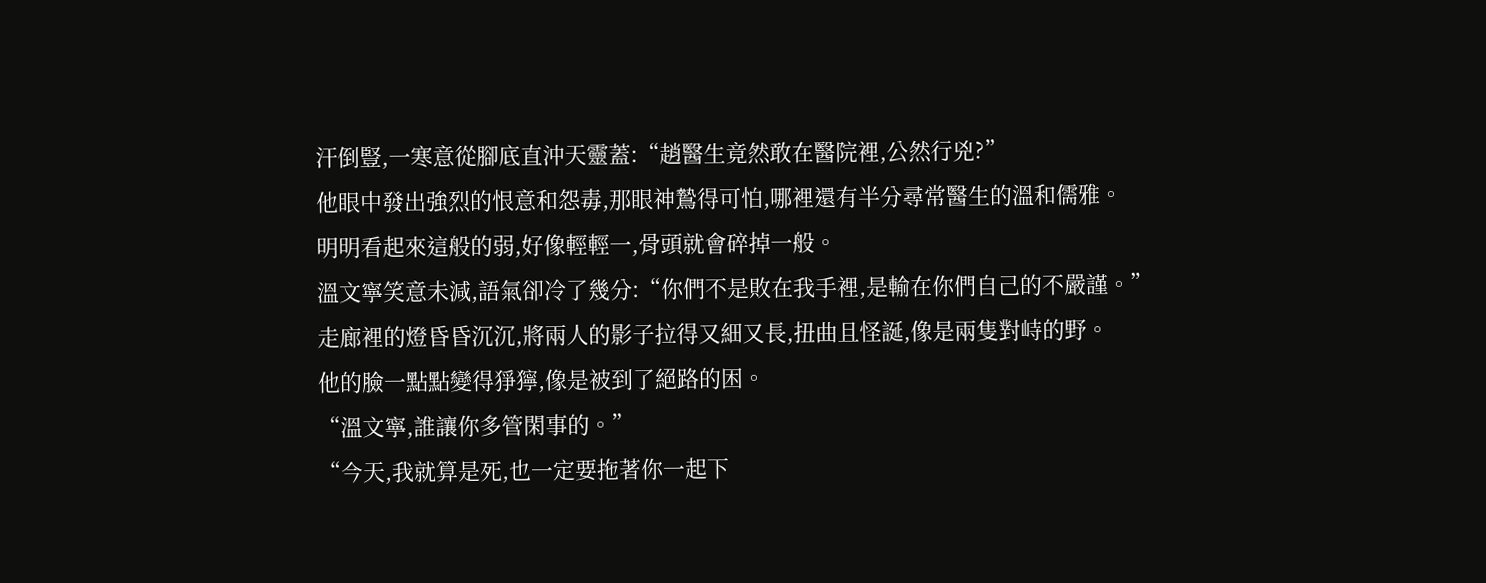汗倒豎,一寒意從腳底直沖天靈蓋:“趙醫生竟然敢在醫院裡,公然行兇?”
他眼中發出強烈的恨意和怨毒,那眼神鷙得可怕,哪裡還有半分尋常醫生的溫和儒雅。
明明看起來這般的弱,好像輕輕一,骨頭就會碎掉一般。
溫文寧笑意未減,語氣卻冷了幾分:“你們不是敗在我手裡,是輸在你們自己的不嚴謹。”
走廊裡的燈昏昏沉沉,將兩人的影子拉得又細又長,扭曲且怪誕,像是兩隻對峙的野。
他的臉一點點變得猙獰,像是被到了絕路的困。
“溫文寧,誰讓你多管閑事的。”
“今天,我就算是死,也一定要拖著你一起下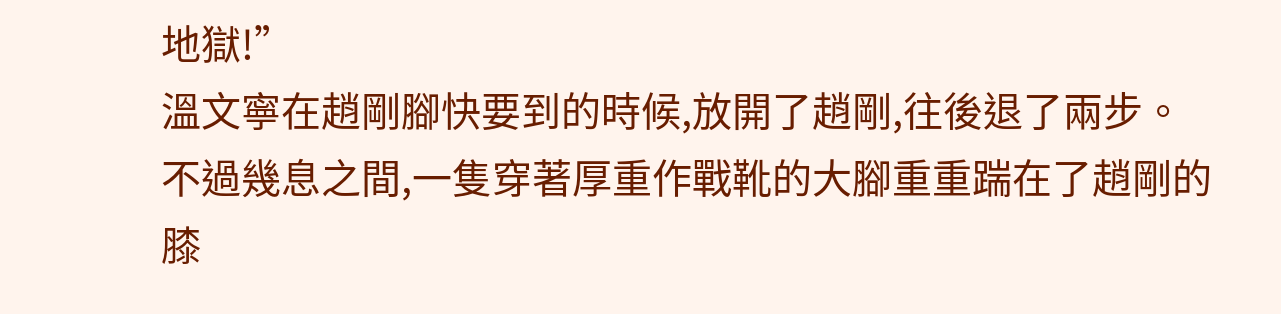地獄!”
溫文寧在趙剛腳快要到的時候,放開了趙剛,往後退了兩步。
不過幾息之間,一隻穿著厚重作戰靴的大腳重重踹在了趙剛的膝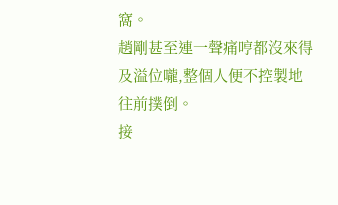窩。
趙剛甚至連一聲痛哼都沒來得及溢位嚨,整個人便不控製地往前撲倒。
接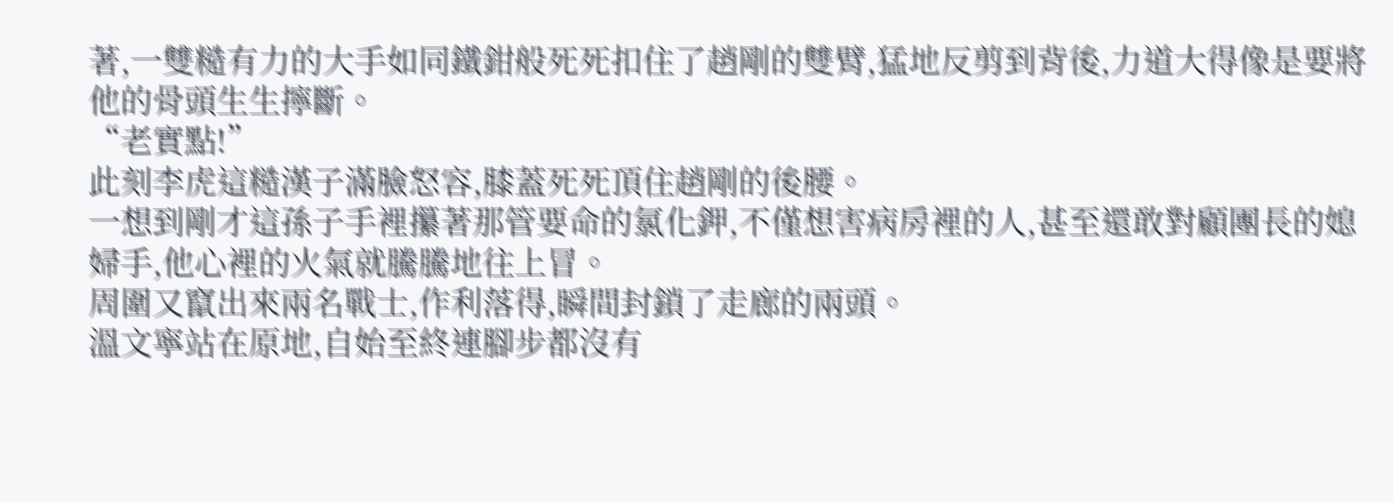著,一雙糙有力的大手如同鐵鉗般死死扣住了趙剛的雙臂,猛地反剪到背後,力道大得像是要將他的骨頭生生擰斷。
“老實點!”
此刻李虎這糙漢子滿臉怒容,膝蓋死死頂住趙剛的後腰。
一想到剛才這孫子手裡攥著那管要命的氯化鉀,不僅想害病房裡的人,甚至還敢對顧團長的媳婦手,他心裡的火氣就騰騰地往上冒。
周圍又竄出來兩名戰士,作利落得,瞬間封鎖了走廊的兩頭。
溫文寧站在原地,自始至終連腳步都沒有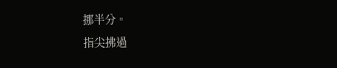挪半分。
指尖拂過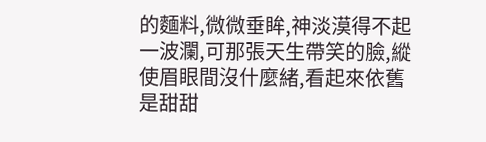的麵料,微微垂眸,神淡漠得不起一波瀾,可那張天生帶笑的臉,縱使眉眼間沒什麼緒,看起來依舊是甜甜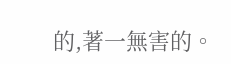的,著一無害的。